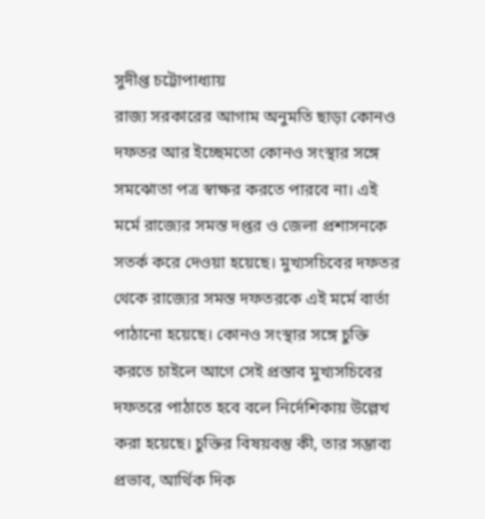সুদীপ্ত চট্টোপাধ্যায়
রাজ্য সরকারের আগাম অনুমতি ছাড়া কোনও দফতর আর ইচ্ছেমতো কোনও সংস্থার সঙ্গে সমঝোতা পত্র স্বাক্ষর করতে পারবে না। এই মর্মে রাজ্যের সমস্ত দপ্তর ও জেলা প্রশাসনকে সতর্ক করে দেওয়া হয়েছে। মুখ্যসচিবের দফতর থেকে রাজ্যের সমস্ত দফতরকে এই মর্মে বার্তা পাঠানো হয়েছে। কোনও সংস্থার সঙ্গে চুক্তি করতে চাইলে আগে সেই প্রস্তাব মুখ্যসচিবের দফতরে পাঠাতে হবে বলে নির্দেশিকায় উল্লেখ করা হয়েছে। চুক্তির বিষয়বস্তু কী, তার সম্ভাব্য প্রভাব, আর্থিক দিক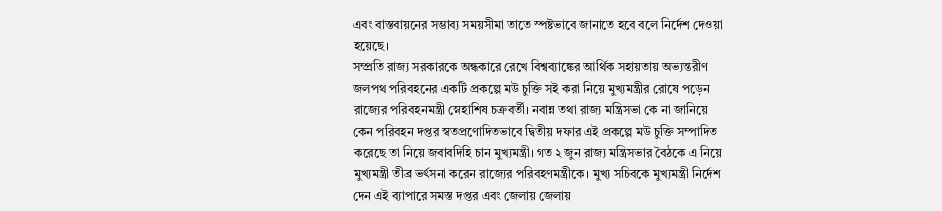এবং বাস্তবায়নের সম্ভাব্য সময়সীমা তাতে স্পষ্টভাবে জানাতে হবে বলে নির্দেশ দেওয়া হয়েছে।
সম্প্রতি রাজ্য সরকারকে অন্ধকারে রেখে বিশ্বব্যাঙ্কের আর্থিক সহায়তায় অভ্যন্তরীণ জলপথ পরিবহনের একটি প্রকল্পে মউ চুক্তি সই করা নিয়ে মুখ্যমন্ত্রীর রোষে পড়েন রাজ্যের পরিবহনমন্ত্রী স্নেহাশিষ চক্রবর্তী। নবান্ন তথা রাজ্য মন্ত্রিসভা কে না জানিয়ে কেন পরিবহন দপ্তর স্বতপ্রণোদিতভাবে দ্বিতীয় দফার এই প্রকল্পে মউ চুক্তি সম্পাদিত করেছে তা নিয়ে জবাবদিহি চান মুখ্যমন্ত্রী। গত ২ জুন রাজ্য মন্ত্রিসভার বৈঠকে এ নিয়ে মুখ্যমন্ত্রী তীব্র ভর্ৎসনা করেন রাজ্যের পরিবহণমন্ত্রীকে। মুখ্য সচিবকে মুখ্যমন্ত্রী নির্দেশ দেন এই ব্যাপারে সমস্ত দপ্তর এবং জেলায় জেলায়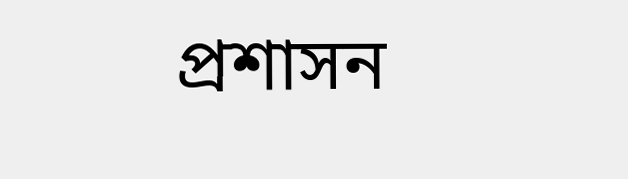প্রশাসন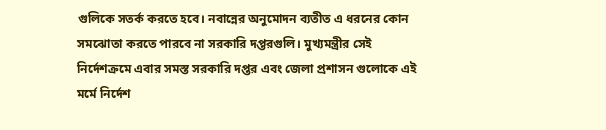গুলিকে সতর্ক করতে হবে। নবান্নের অনুমোদন ব্যতীত এ ধরনের কোন সমঝোতা করতে পারবে না সরকারি দপ্তরগুলি। মুখ্যমন্ত্রীর সেই নির্দেশক্রমে এবার সমস্ত সরকারি দপ্তর এবং জেলা প্রশাসন গুলোকে এই মর্মে নির্দেশ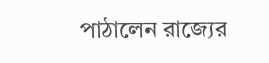পাঠালেন রাজ্যের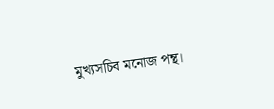মুখ্যসচিব মনোজ পন্থ।